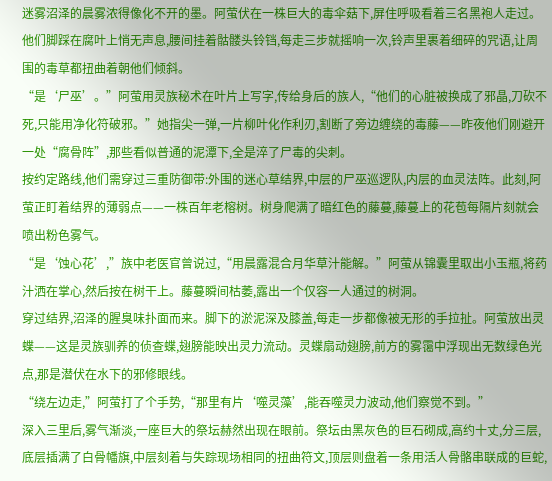迷雾沼泽的晨雾浓得像化不开的墨。阿萤伏在一株巨大的毒伞菇下,屏住呼吸看着三名黑袍人走过。他们脚踩在腐叶上悄无声息,腰间挂着骷髅头铃铛,每走三步就摇响一次,铃声里裹着细碎的咒语,让周围的毒草都扭曲着朝他们倾斜。
“是‘尸巫’。”阿萤用灵族秘术在叶片上写字,传给身后的族人,“他们的心脏被换成了邪晶,刀砍不死,只能用净化符破邪。”她指尖一弹,一片柳叶化作利刃,割断了旁边缠绕的毒藤——昨夜他们刚避开一处“腐骨阵”,那些看似普通的泥潭下,全是淬了尸毒的尖刺。
按约定路线,他们需穿过三重防御带:外围的迷心草结界,中层的尸巫巡逻队,内层的血灵法阵。此刻,阿萤正盯着结界的薄弱点——一株百年老榕树。树身爬满了暗红色的藤蔓,藤蔓上的花苞每隔片刻就会喷出粉色雾气。
“是‘蚀心花’,”族中老医官曾说过,“用晨露混合月华草汁能解。”阿萤从锦囊里取出小玉瓶,将药汁洒在掌心,然后按在树干上。藤蔓瞬间枯萎,露出一个仅容一人通过的树洞。
穿过结界,沼泽的腥臭味扑面而来。脚下的淤泥深及膝盖,每走一步都像被无形的手拉扯。阿萤放出灵蝶——这是灵族驯养的侦查蝶,翅膀能映出灵力流动。灵蝶扇动翅膀,前方的雾霭中浮现出无数绿色光点,那是潜伏在水下的邪修眼线。
“绕左边走,”阿萤打了个手势,“那里有片‘噬灵藻’,能吞噬灵力波动,他们察觉不到。”
深入三里后,雾气渐淡,一座巨大的祭坛赫然出现在眼前。祭坛由黑灰色的巨石砌成,高约十丈,分三层,底层插满了白骨幡旗,中层刻着与失踪现场相同的扭曲符文,顶层则盘着一条用活人骨骼串联成的巨蛇,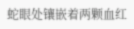蛇眼处镶嵌着两颗血红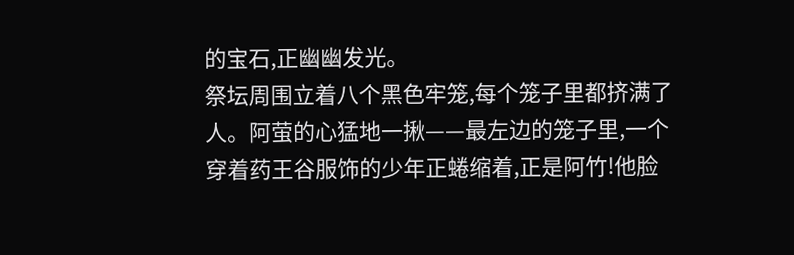的宝石,正幽幽发光。
祭坛周围立着八个黑色牢笼,每个笼子里都挤满了人。阿萤的心猛地一揪——最左边的笼子里,一个穿着药王谷服饰的少年正蜷缩着,正是阿竹!他脸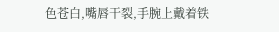色苍白,嘴唇干裂,手腕上戴着铁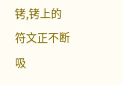铐,铐上的符文正不断吸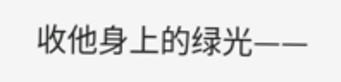收他身上的绿光——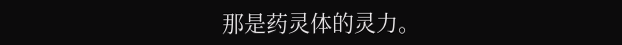那是药灵体的灵力。